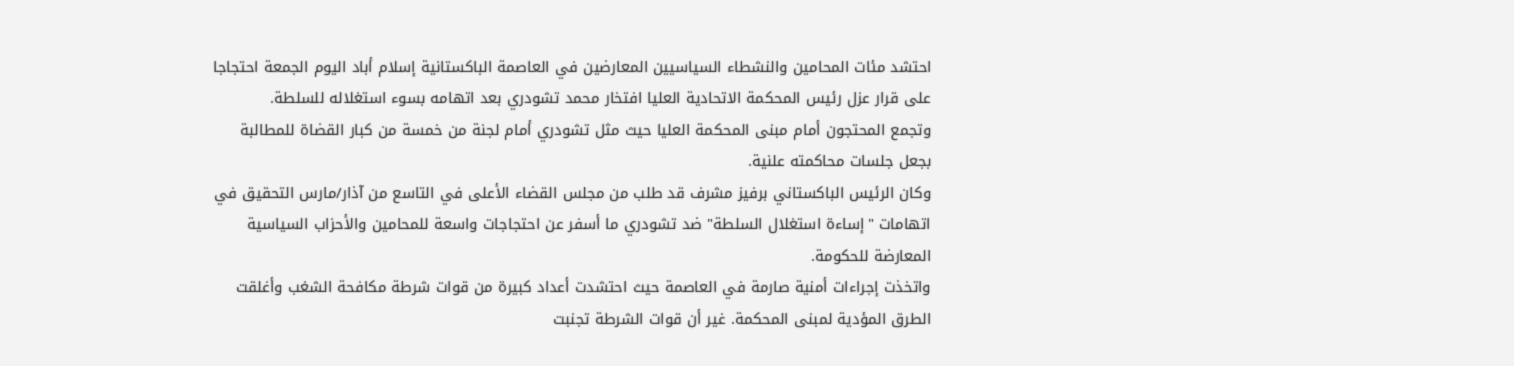احتشد مئات المحامين والنشطاء السياسيين المعارضين في العاصمة الباكستانية إسلام أباد اليوم الجمعة احتجاجا على قرار عزل رئيس المحكمة الاتحادية العليا افتخار محمد تشودري بعد اتهامه بسوء استغلاله للسلطة.
وتجمع المحتجون أمام مبنى المحكمة العليا حيث مثل تشودري أمام لجنة من خمسة من كبار القضاة للمطالبة بجعل جلسات محاكمته علنية.
وكان الرئيس الباكستاني برفيز مشرف قد طلب من مجلس القضاء الأعلى في التاسع من آذار/مارس التحقيق في اتهامات "إساءة استغلال السلطة" ضد تشودري ما أسفر عن احتجاجات واسعة للمحامين والأحزاب السياسية المعارضة للحكومة.
واتخذت إجراءات أمنية صارمة في العاصمة حيث احتشدت أعداد كبيرة من قوات شرطة مكافحة الشغب وأغلقت الطرق المؤدية لمبنى المحكمة. غير أن قوات الشرطة تجنبت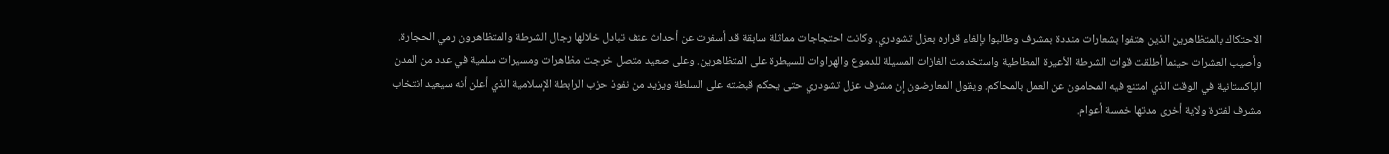الاحتكاك بالمتظاهرين الذين هتفوا بشعارات منددة بمشرف وطالبوا بإلغاء قراره بعزل تشودري. وكانت احتجاجات مماثلة سابقة قد أسفرت عن أحداث عنف تبادل خلالها رجال الشرطة والمتظاهرون رمي الحجارة.
وأصيب العشرات حينما أطلقت قوات الشرطة الأعيرة المطاطية واستخدمت الغازات المسيلة للدموع والهراوات للسيطرة على المتظاهرين. وعلى صعيد متصل خرجت مظاهرات ومسيرات سلمية في عدد من المدن الباكستانية في الوقت الذي امتنع فيه المحامون عن العمل بالمحاكم. ويقول المعارضون إن مشرف عزل تشودري حتى يحكم قبضته على السلطة ويزيد من نفوذ حزب الرابطة الإسلامية الذي أعلن أنه سيعيد انتخاب مشرف لفترة ولاية أخرى مدتها خمسة أعوام.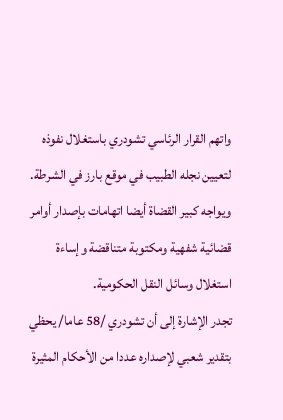واتهم القرار الرئاسي تشودري باستغلال نفوذه لتعيين نجله الطبيب في موقع بارز في الشرطة. ويواجه كبير القضاة أيضا اتهامات بإصدار أوامر قضائية شفهية ومكتوبة متناقضة وإساءة استغلال وسائل النقل الحكومية.
تجدر الإشارة إلى أن تشودري /58 عاما/ يحظي بتقدير شعبي لإصداره عددا من الأحكام المثيرة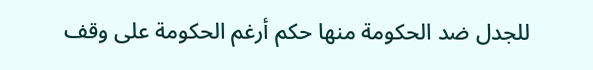للجدل ضد الحكومة منها حكم أرغم الحكومة على وقف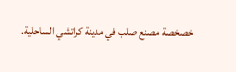خصخصة مصنع صلب في مدينة كراتشي الساحلية.